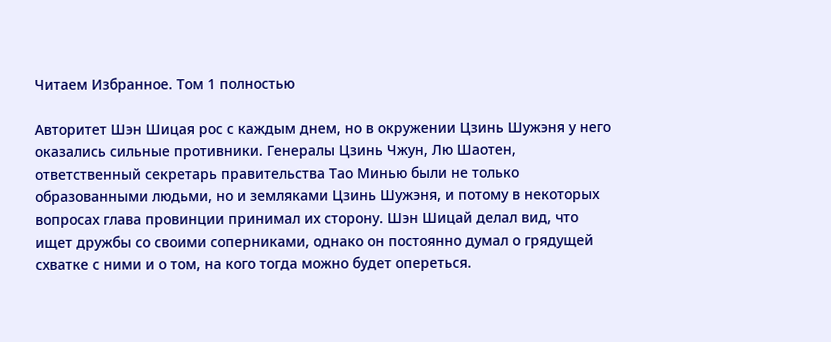Читаем Избранное. Том 1 полностью

Авторитет Шэн Шицая рос с каждым днем, но в окружении Цзинь Шужэня у него оказались сильные противники. Генералы Цзинь Чжун, Лю Шаотен, ответственный секретарь правительства Тао Минью были не только образованными людьми, но и земляками Цзинь Шужэня, и потому в некоторых вопросах глава провинции принимал их сторону. Шэн Шицай делал вид, что ищет дружбы со своими соперниками, однако он постоянно думал о грядущей схватке с ними и о том, на кого тогда можно будет опереться.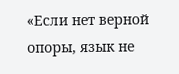«Если нет верной опоры, язык не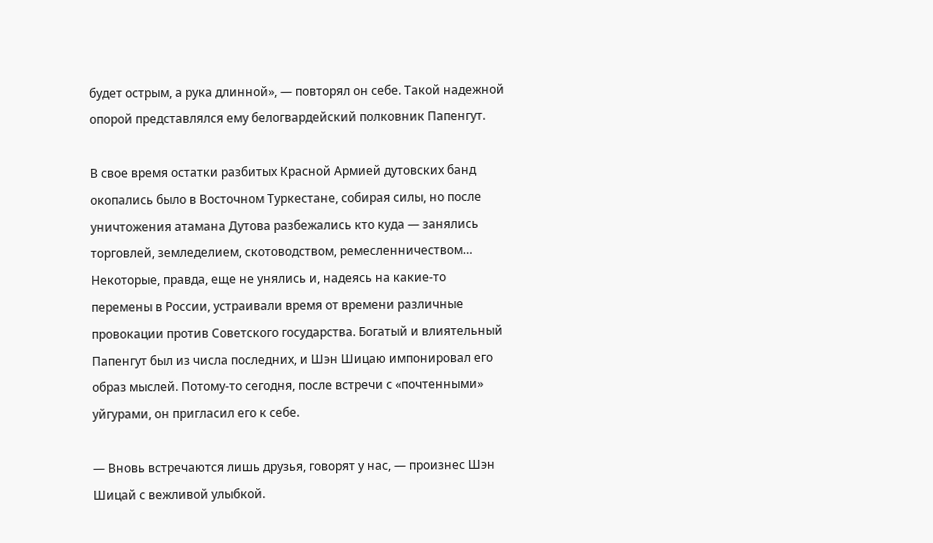будет острым, а рука длинной», — повторял он себе. Такой надежной опорой представлялся ему белогвардейский полковник Папенгут.

В свое время остатки разбитых Красной Армией дутовских банд окопались было в Восточном Туркестане, собирая силы, но после уничтожения атамана Дутова разбежались кто куда — занялись торговлей, земледелием, скотоводством, ремесленничеством… Некоторые, правда, еще не унялись и, надеясь на какие-то перемены в России, устраивали время от времени различные провокации против Советского государства. Богатый и влиятельный Папенгут был из числа последних, и Шэн Шицаю импонировал его образ мыслей. Потому-то сегодня, после встречи с «почтенными» уйгурами, он пригласил его к себе.

— Вновь встречаются лишь друзья, говорят у нас, — произнес Шэн Шицай с вежливой улыбкой.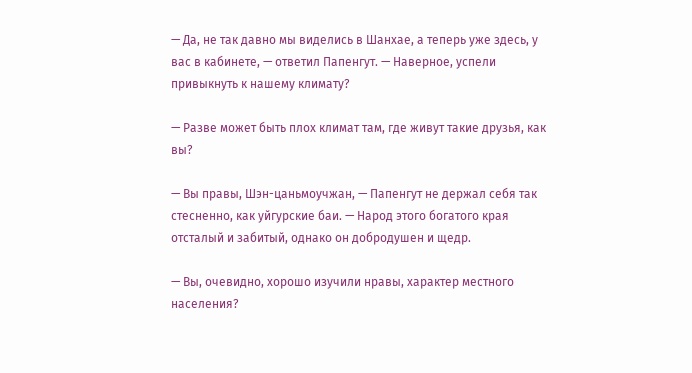— Да, не так давно мы виделись в Шанхае, а теперь уже здесь, у вас в кабинете, — ответил Папенгут. — Наверное, успели привыкнуть к нашему климату?

— Разве может быть плох климат там, где живут такие друзья, как вы?

— Вы правы, Шэн-цаньмоучжан, — Папенгут не держал себя так стесненно, как уйгурские баи. — Народ этого богатого края отсталый и забитый, однако он добродушен и щедр.

— Вы, очевидно, хорошо изучили нравы, характер местного населения?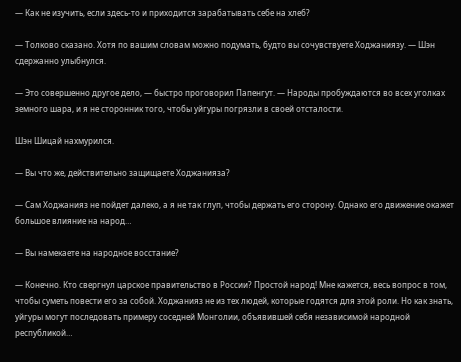— Как не изучить, если здесь-то и приходится зарабатывать себе на хлеб?

— Толково сказано. Хотя по вашим словам можно подумать, будто вы сочувствуете Ходжаниязу. — Шэн сдержанно улыбнулся.

— Это совершенно другое дело, — быстро проговорил Папенгут. — Народы пробуждаются во всех уголках земного шара, и я не сторонник того, чтобы уйгуры погрязли в своей отсталости.

Шэн Шицай нахмурился.

— Вы что же, действительно защищаете Ходжанияза?

— Сам Ходжанияз не пойдет далеко, а я не так глуп, чтобы держать его сторону. Однако его движение окажет большое влияние на народ…

— Вы намекаете на народное восстание?

— Конечно. Кто свергнул царское правительство в России? Простой народ! Мне кажется, весь вопрос в том, чтобы суметь повести его за собой. Ходжанияз не из тех людей, которые годятся для этой роли. Но как знать, уйгуры могут последовать примеру соседней Монголии, объявившей себя независимой народной республикой…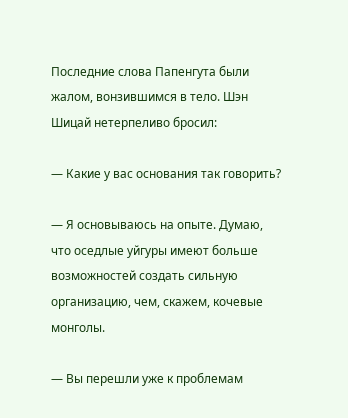Последние слова Папенгута были жалом, вонзившимся в тело. Шэн Шицай нетерпеливо бросил:

— Какие у вас основания так говорить?

— Я основываюсь на опыте. Думаю, что оседлые уйгуры имеют больше возможностей создать сильную организацию, чем, скажем, кочевые монголы.

— Вы перешли уже к проблемам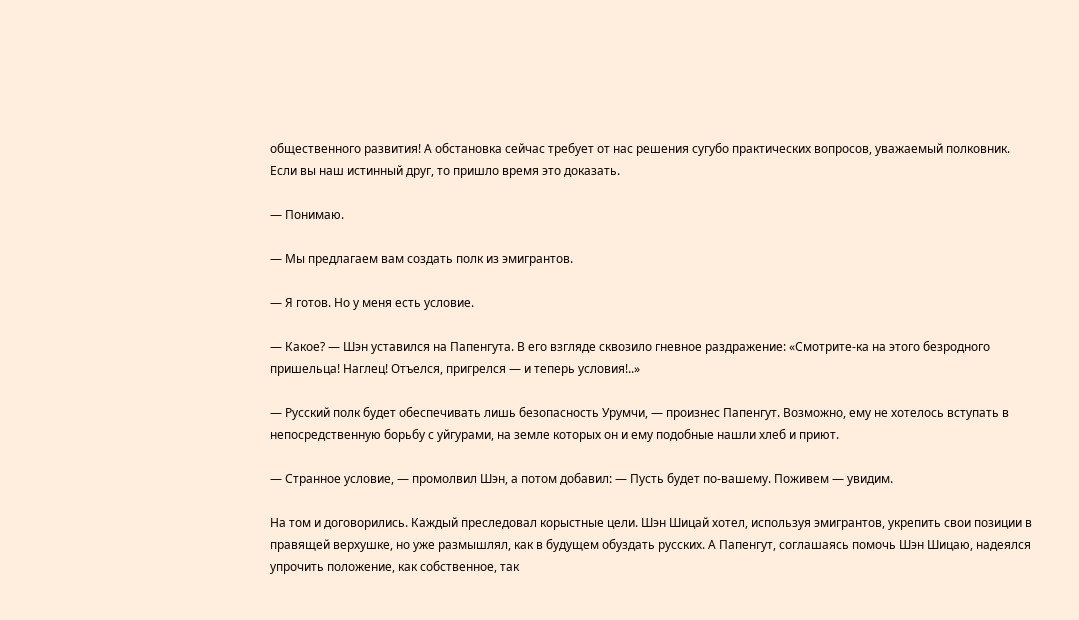общественного развития! А обстановка сейчас требует от нас решения сугубо практических вопросов, уважаемый полковник. Если вы наш истинный друг, то пришло время это доказать.

— Понимаю.

— Мы предлагаем вам создать полк из эмигрантов.

— Я готов. Но у меня есть условие.

— Какое? — Шэн уставился на Папенгута. В его взгляде сквозило гневное раздражение: «Смотрите-ка на этого безродного пришельца! Наглец! Отъелся, пригрелся — и теперь условия!..»

— Русский полк будет обеспечивать лишь безопасность Урумчи, — произнес Папенгут. Возможно, ему не хотелось вступать в непосредственную борьбу с уйгурами, на земле которых он и ему подобные нашли хлеб и приют.

— Странное условие, — промолвил Шэн, а потом добавил: — Пусть будет по-вашему. Поживем — увидим.

На том и договорились. Каждый преследовал корыстные цели. Шэн Шицай хотел, используя эмигрантов, укрепить свои позиции в правящей верхушке, но уже размышлял, как в будущем обуздать русских. А Папенгут, соглашаясь помочь Шэн Шицаю, надеялся упрочить положение, как собственное, так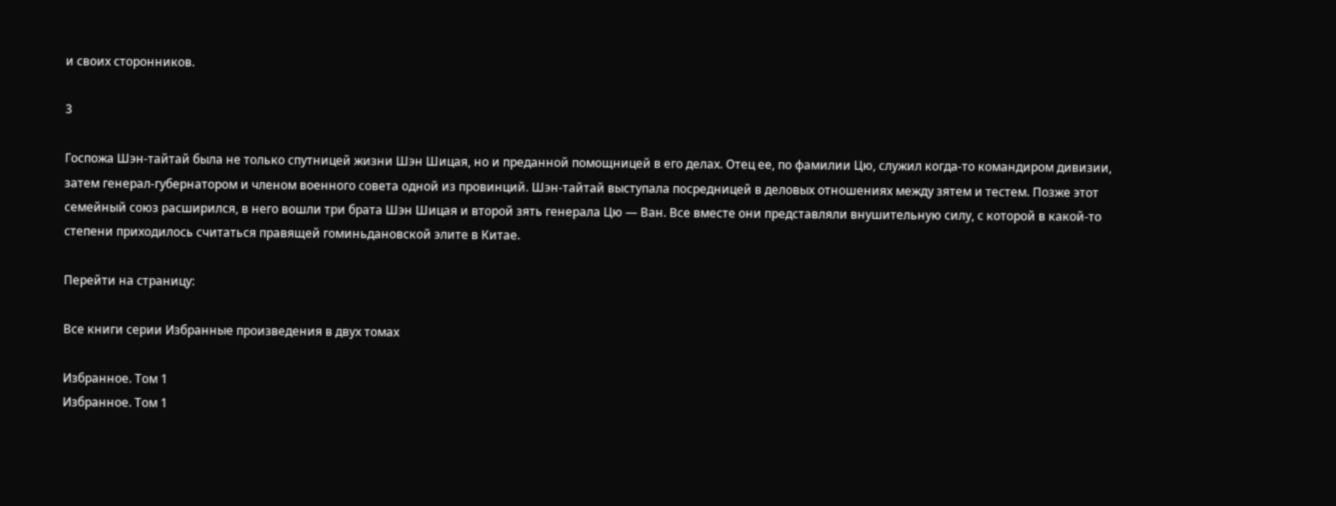и своих сторонников.

3

Госпожа Шэн-тайтай была не только спутницей жизни Шэн Шицая, но и преданной помощницей в его делах. Отец ее, по фамилии Цю, служил когда-то командиром дивизии, затем генерал-губернатором и членом военного совета одной из провинций. Шэн-тайтай выступала посредницей в деловых отношениях между зятем и тестем. Позже этот семейный союз расширился, в него вошли три брата Шэн Шицая и второй зять генерала Цю — Ван. Все вместе они представляли внушительную силу, с которой в какой-то степени приходилось считаться правящей гоминьдановской элите в Китае.

Перейти на страницу:

Все книги серии Избранные произведения в двух томах

Избранное. Том 1
Избранное. Том 1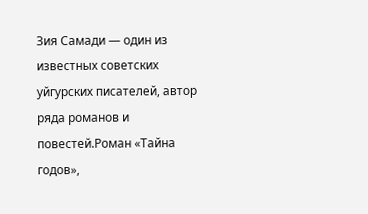Зия Самади — один из известных советских уйгурских писателей, автор ряда романов и повестей.Роман «Тайна годов»,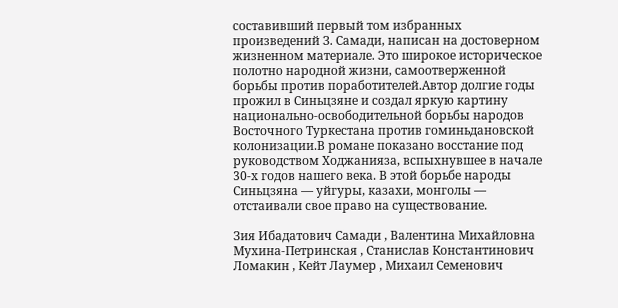составивший первый том избранных произведений З. Самади, написан на достоверном жизненном материале. Это широкое историческое полотно народной жизни, самоотверженной борьбы против поработителей.Автор долгие годы прожил в Синьцзяне и создал яркую картину национально-освободительной борьбы народов Восточного Туркестана против гоминьдановской колонизации.В романе показано восстание под руководством Ходжанияза, вспыхнувшее в начале 30-х годов нашего века. В этой борьбе народы Синьцзяна — уйгуры, казахи, монголы — отстаивали свое право на существование.

Зия Ибадатович Самади , Валентина Михайловна Мухина-Петринская , Станислав Константинович Ломакин , Кейт Лаумер , Михаил Семенович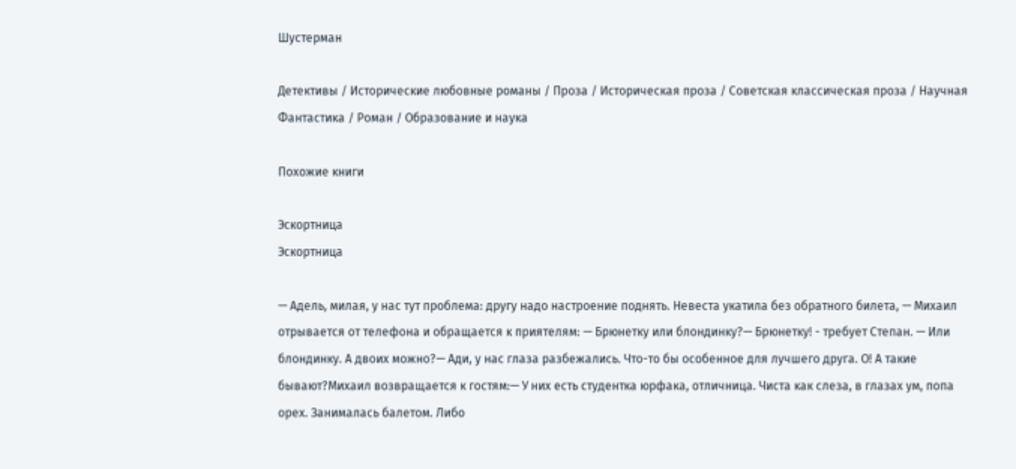Шустерман

Детективы / Исторические любовные романы / Проза / Историческая проза / Советская классическая проза / Научная Фантастика / Роман / Образование и наука

Похожие книги

Эскортница
Эскортница

— Адель, милая, у нас тут проблема: другу надо настроение поднять. Невеста укатила без обратного билета, — Михаил отрывается от телефона и обращается к приятелям: — Брюнетку или блондинку?— Брюнетку! - требует Степан. — Или блондинку. А двоих можно?— Ади, у нас глаза разбежались. Что-то бы особенное для лучшего друга. О! А такие бывают?Михаил возвращается к гостям:— У них есть студентка юрфака, отличница. Чиста как слеза, в глазах ум, попа орех. Занималась балетом. Либо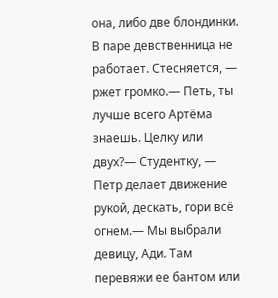она, либо две блондинки. В паре девственница не работает. Стесняется, — ржет громко.— Петь, ты лучше всего Артёма знаешь. Целку или двух?— Студентку, — Петр делает движение рукой, дескать, гори всё огнем.— Мы выбрали девицу, Ади. Там перевяжи ее бантом или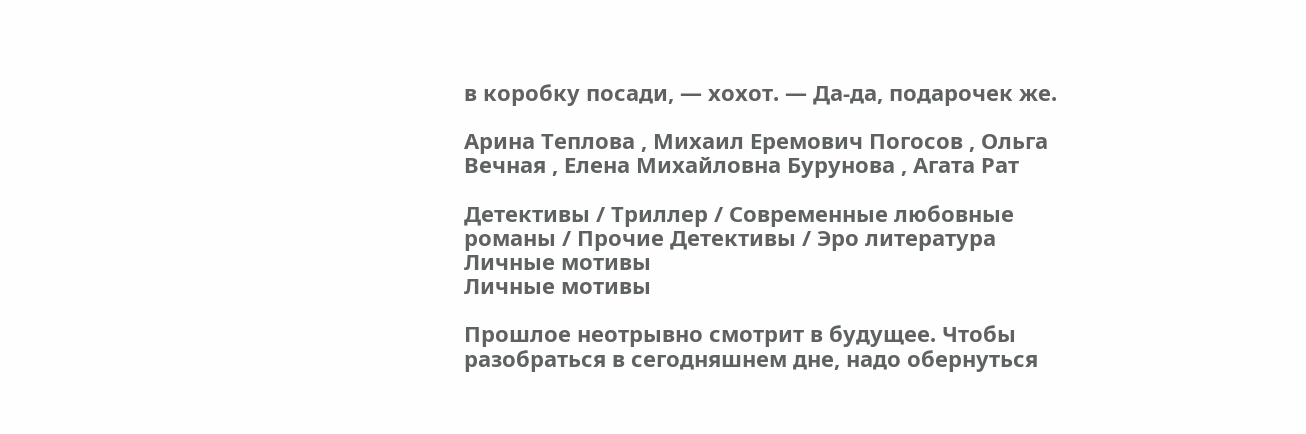в коробку посади, — хохот. — Да-да, подарочек же.

Арина Теплова , Михаил Еремович Погосов , Ольга Вечная , Елена Михайловна Бурунова , Агата Рат

Детективы / Триллер / Современные любовные романы / Прочие Детективы / Эро литература
Личные мотивы
Личные мотивы

Прошлое неотрывно смотрит в будущее. Чтобы разобраться в сегодняшнем дне, надо обернуться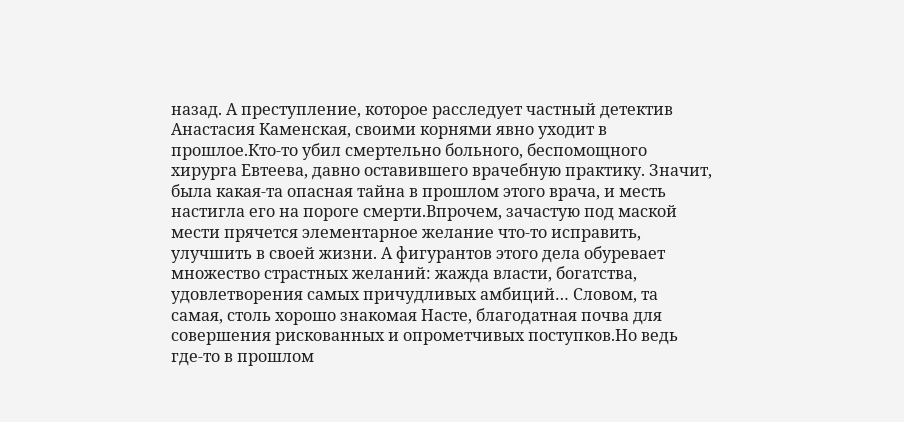назад. А преступление, которое расследует частный детектив Анастасия Каменская, своими корнями явно уходит в прошлое.Кто-то убил смертельно больного, беспомощного хирурга Евтеева, давно оставившего врачебную практику. Значит, была какая-та опасная тайна в прошлом этого врача, и месть настигла его на пороге смерти.Впрочем, зачастую под маской мести прячется элементарное желание что-то исправить, улучшить в своей жизни. А фигурантов этого дела обуревает множество страстных желаний: жажда власти, богатства, удовлетворения самых причудливых амбиций… Словом, та самая, столь хорошо знакомая Насте, благодатная почва для совершения рискованных и опрометчивых поступков.Но ведь где-то в прошлом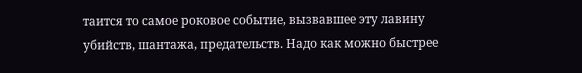таится то самое роковое событие, вызвавшее эту лавину убийств, шантажа, предательств. Надо как можно быстрее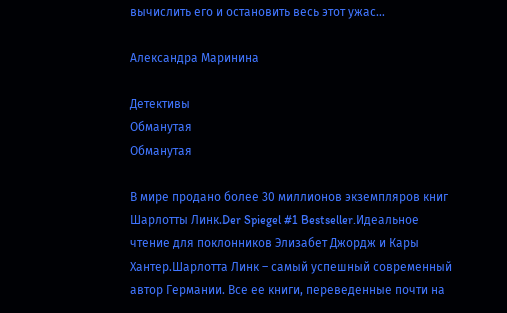вычислить его и остановить весь этот ужас…

Александра Маринина

Детективы
Обманутая
Обманутая

В мире продано более 30 миллионов экземпляров книг Шарлотты Линк.Der Spiegel #1 Bestseller.Идеальное чтение для поклонников Элизабет Джордж и Кары Хантер.Шарлотта Линк – самый успешный современный автор Германии. Все ее книги, переведенные почти на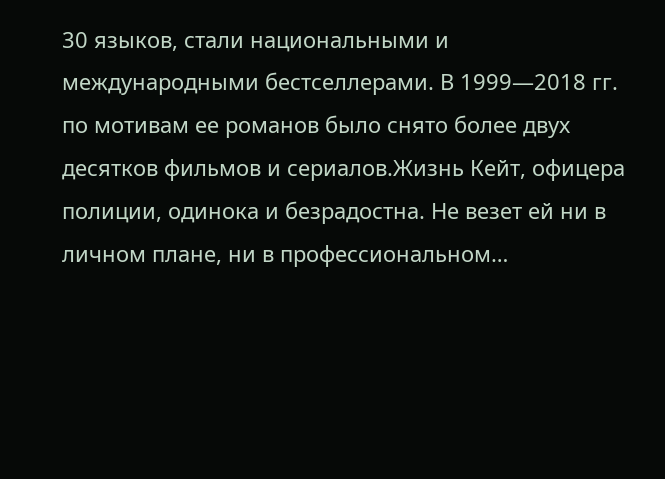30 языков, стали национальными и международными бестселлерами. В 1999—2018 гг. по мотивам ее романов было снято более двух десятков фильмов и сериалов.Жизнь Кейт, офицера полиции, одинока и безрадостна. Не везет ей ни в личном плане, ни в профессиональном…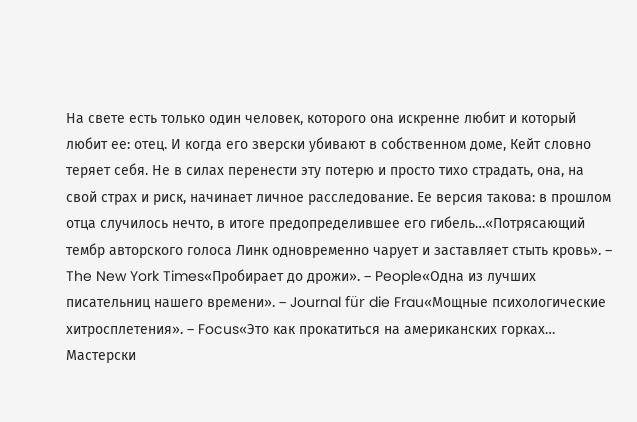На свете есть только один человек, которого она искренне любит и который любит ее: отец. И когда его зверски убивают в собственном доме, Кейт словно теряет себя. Не в силах перенести эту потерю и просто тихо страдать, она, на свой страх и риск, начинает личное расследование. Ее версия такова: в прошлом отца случилось нечто, в итоге предопределившее его гибель…«Потрясающий тембр авторского голоса Линк одновременно чарует и заставляет стыть кровь». – The New York Times«Пробирает до дрожи». – People«Одна из лучших писательниц нашего времени». – Journal für die Frau«Мощные психологические хитросплетения». – Focus«Это как прокатиться на американских горках… Мастерски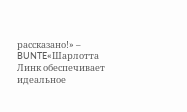рассказано!» – BUNTE«Шарлотта Линк обеспечивает идеальное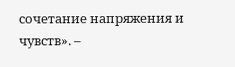сочетание напряжения и чувств». –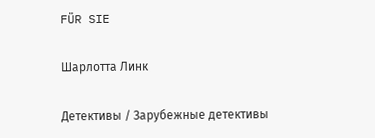FÜR SIE

Шарлотта Линк

Детективы / Зарубежные детективы